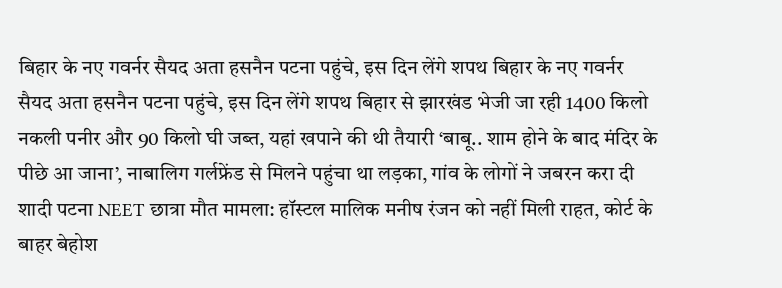बिहार के नए गवर्नर सैयद अता हसनैन पटना पहुंचे, इस दिन लेंगे शपथ बिहार के नए गवर्नर सैयद अता हसनैन पटना पहुंचे, इस दिन लेंगे शपथ बिहार से झारखंड भेजी जा रही 1400 किलो नकली पनीर और 90 किलो घी जब्त, यहां खपाने की थी तैयारी ‘बाबू.. शाम होने के बाद मंदिर के पीछे आ जाना’, नाबालिग गर्लफ्रेंड से मिलने पहुंचा था लड़का, गांव के लोगों ने जबरन करा दी शादी पटना NEET छात्रा मौत मामला: हॉस्टल मालिक मनीष रंजन को नहीं मिली राहत, कोर्ट के बाहर बेहोश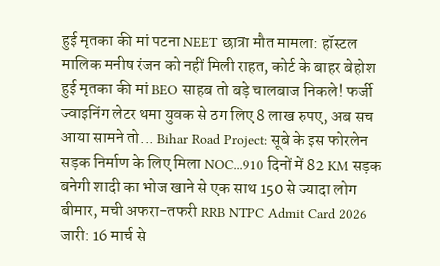हुई मृतका की मां पटना NEET छात्रा मौत मामला: हॉस्टल मालिक मनीष रंजन को नहीं मिली राहत, कोर्ट के बाहर बेहोश हुई मृतका की मां BEO साहब तो बड़े चालबाज निकले! फर्जी ज्वाइनिंग लेटर थमा युवक से ठग लिए 8 लाख रुपए, अब सच आया सामने तो... Bihar Road Project: सूबे के इस फोरलेन सड़क निर्माण के लिए मिला NOC...910 दिनों में 82 KM सड़क बनेगी शादी का भोज खाने से एक साथ 150 से ज्यादा लोग बीमार, मची अफरा-तफरी RRB NTPC Admit Card 2026 जारी: 16 मार्च से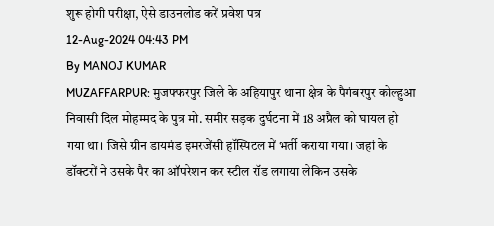शुरू होगी परीक्षा, ऐसे डाउनलोड करें प्रवेश पत्र
12-Aug-2024 04:43 PM
By MANOJ KUMAR
MUZAFFARPUR: मुजफ्फरपुर जिले के अहियापुर थाना क्षेत्र के पैगंबरपुर कोल्हुआ निवासी दिल मोहम्मद के पुत्र मो. समीर सड़क दुर्घटना में 18 अप्रैल को घायल हो गया था। जिसे ग्रीन डायमंड इमरजेंसी हॉस्पिटल में भर्ती कराया गया। जहां के डॉक्टरों ने उसके पैर का ऑपरेशन कर स्टील रॉड लगाया लेकिन उसके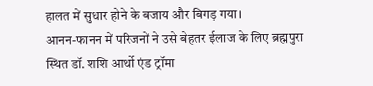हालत में सुधार होने के बजाय और बिगड़ गया।
आनन-फानन में परिजनों ने उसे बेहतर ईलाज के लिए ब्रह्मपुरा स्थित डॉ. शशि आर्थो एंड ट्रॉमा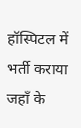हॉस्पिटल में भर्ती कराया जहाँ के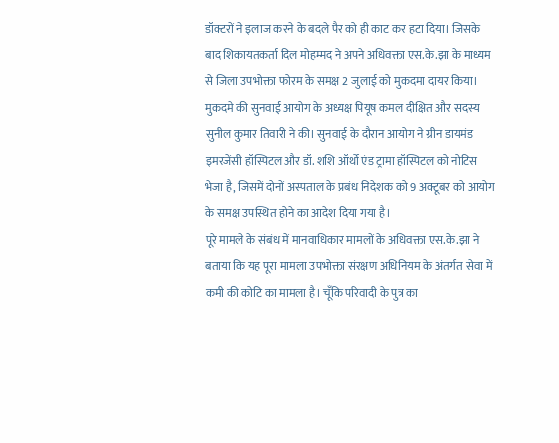डॉक्टरों ने इलाज करने के बदले पैर को ही काट कर हटा दिया। जिसके बाद शिकायतकर्ता दिल मोहम्मद ने अपने अधिवक्ता एस.के.झा के माध्यम से जिला उपभोक्ता फोरम के समक्ष 2 जुलाई को मुकदमा दायर किया।
मुकदमे की सुनवाई आयोग के अध्यक्ष पियूष कमल दीक्षित और सदस्य सुनील कुमार तिवारी ने की। सुनवाई के दौरान आयोग ने ग्रीन डायमंड इमरजेंसी हॉस्पिटल और डॉ. शशि ऑर्थो एंड ट्रामा हॉस्पिटल को नोटिस भेजा है, जिसमें दोनों अस्पताल के प्रबंध निदेशक को 9 अक्टूबर को आयोग के समक्ष उपस्थित होने का आदेश दिया गया है।
पूरे मामले के संबंध में मानवाधिकार मामलों के अधिवक्ता एस.के.झा ने बताया कि यह पूरा मामला उपभोक्ता संरक्षण अधिनियम के अंतर्गत सेवा में कमी की कोटि का मामला है। चूँकि परिवादी के पुत्र का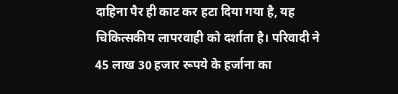दाहिना पैर ही काट कर हटा दिया गया है, यह चिकित्सकीय लापरवाही को दर्शाता है। परिवादी ने 45 लाख 30 हजार रूपये के हर्जाना का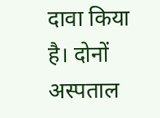दावा किया है। दोनों अस्पताल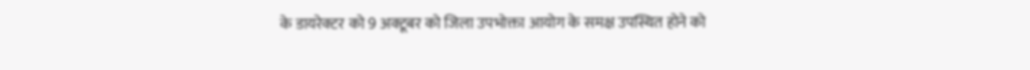के डायरेक्टर को 9 अक्टूबर को जिला उपभोक्ता आयोग के समक्ष उपस्थित होने को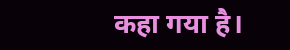कहा गया है।